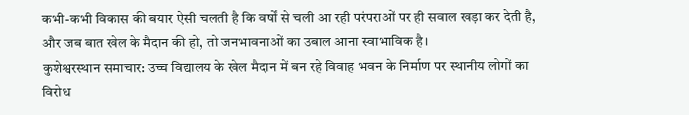कभी-कभी विकास की बयार ऐसी चलती है कि वर्षों से चली आ रही परंपराओं पर ही सवाल खड़ा कर देती है, और जब बात खेल के मैदान की हो, तो जनभावनाओं का उबाल आना स्वाभाविक है।
कुशेश्वरस्थान समाचार: उच्च विद्यालय के खेल मैदान में बन रहे विवाह भवन के निर्माण पर स्थानीय लोगों का विरोध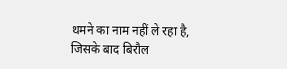थमने का नाम नहीं ले रहा है, जिसके बाद बिरौल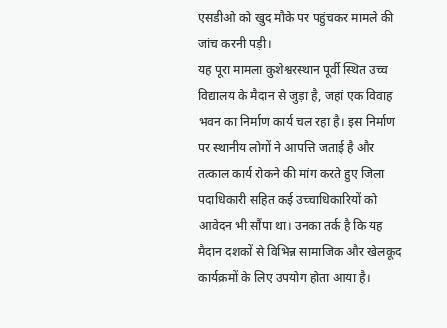एसडीओ को खुद मौके पर पहुंचकर मामले की जांच करनी पड़ी।
यह पूरा मामला कुशेश्वरस्थान पूर्वी स्थित उच्च विद्यालय के मैदान से जुड़ा है, जहां एक विवाह भवन का निर्माण कार्य चल रहा है। इस निर्माण पर स्थानीय लोगों ने आपत्ति जताई है और तत्काल कार्य रोकने की मांग करते हुए जिला पदाधिकारी सहित कई उच्चाधिकारियों को आवेदन भी सौंपा था। उनका तर्क है कि यह मैदान दशकों से विभिन्न सामाजिक और खेलकूद कार्यक्रमों के लिए उपयोग होता आया है।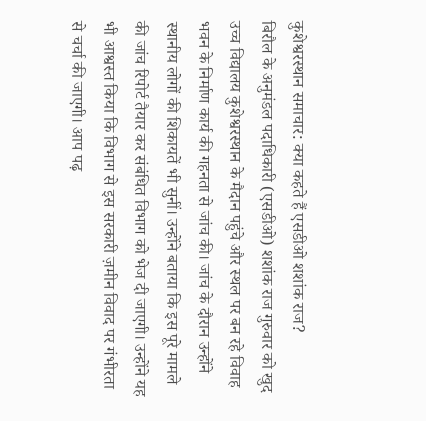कुशेश्वरस्थान समाचार: क्या कहते हैं एसडीओ शशांक राज?
बिरौल के अनुमंडल पदाधिकारी (एसडीओ) शशांक राज गुरुवार को खुद उच्च विद्यालय कुशेश्वरस्थान के मैदान पहुंचे और स्थल पर बन रहे विवाह भवन के निर्माण कार्य की गहनता से जांच की। जांच के दौरान उन्होंने स्थानीय लोगों की शिकायतें भी सुनीं। उन्होंने बताया कि इस पूरे मामले की जांच रिपोर्ट तैयार कर संबंधित विभाग को भेज दी जाएगी। उन्होंने यह भी आश्वस्त किया कि विभाग से इस सरकारी ज़मीन विवाद पर गंभीरता से चर्चा की जाएगी। आप पढ़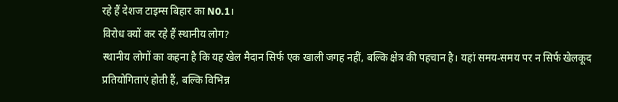रहे हैं देशज टाइम्स बिहार का N0.1।
विरोध क्यों कर रहे हैं स्थानीय लोग?
स्थानीय लोगों का कहना है कि यह खेल मैदान सिर्फ एक खाली जगह नहीं, बल्कि क्षेत्र की पहचान है। यहां समय-समय पर न सिर्फ खेलकूद प्रतियोगिताएं होती हैं, बल्कि विभिन्न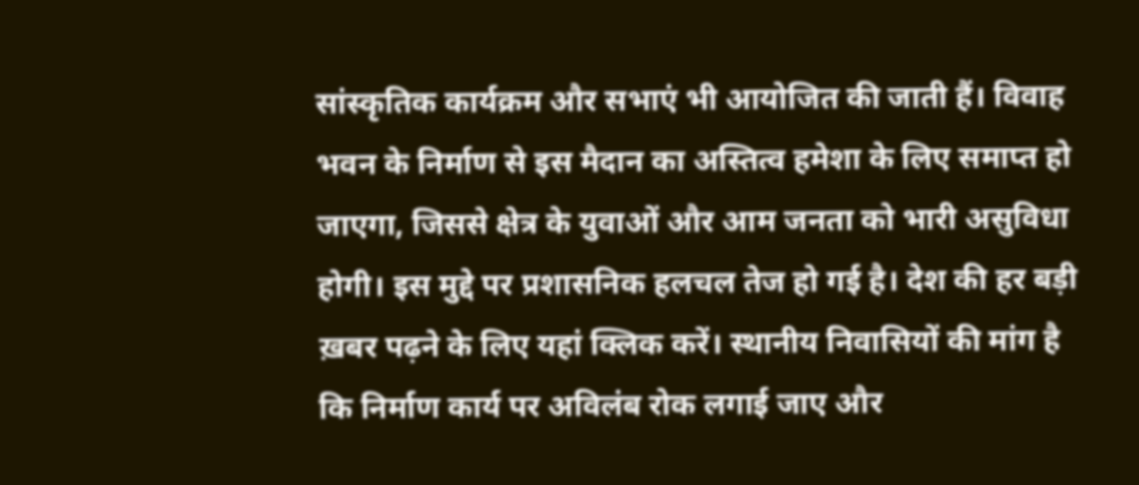सांस्कृतिक कार्यक्रम और सभाएं भी आयोजित की जाती हैं। विवाह भवन के निर्माण से इस मैदान का अस्तित्व हमेशा के लिए समाप्त हो जाएगा, जिससे क्षेत्र के युवाओं और आम जनता को भारी असुविधा होगी। इस मुद्दे पर प्रशासनिक हलचल तेज हो गई है। देश की हर बड़ी ख़बर पढ़ने के लिए यहां क्लिक करें। स्थानीय निवासियों की मांग है कि निर्माण कार्य पर अविलंब रोक लगाई जाए और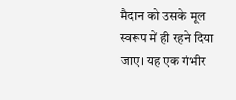मैदान को उसके मूल स्वरूप में ही रहने दिया जाए। यह एक गंभीर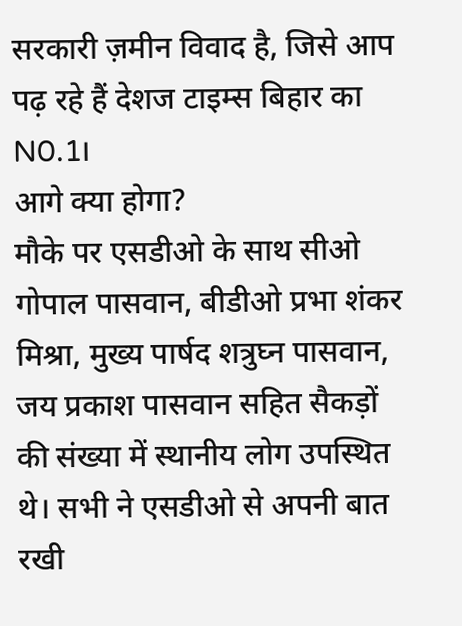सरकारी ज़मीन विवाद है, जिसे आप पढ़ रहे हैं देशज टाइम्स बिहार का N0.1।
आगे क्या होगा?
मौके पर एसडीओ के साथ सीओ गोपाल पासवान, बीडीओ प्रभा शंकर मिश्रा, मुख्य पार्षद शत्रुघ्न पासवान, जय प्रकाश पासवान सहित सैकड़ों की संख्या में स्थानीय लोग उपस्थित थे। सभी ने एसडीओ से अपनी बात रखी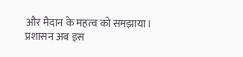और मैदान के महत्व को समझाया। प्रशासन अब इस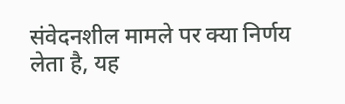संवेदनशील मामले पर क्या निर्णय लेता है, यह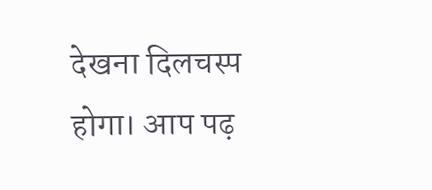देखना दिलचस्प होगा। आप पढ़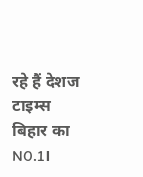रहे हैं देशज टाइम्स बिहार का N0.1।